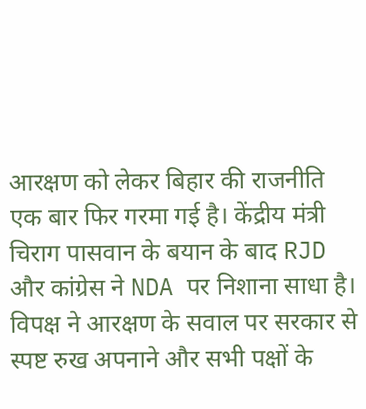आरक्षण को लेकर बिहार की राजनीति एक बार फिर गरमा गई है। केंद्रीय मंत्री चिराग पासवान के बयान के बाद RJD और कांग्रेस ने NDA पर निशाना साधा है। विपक्ष ने आरक्षण के सवाल पर सरकार से स्पष्ट रुख अपनाने और सभी पक्षों के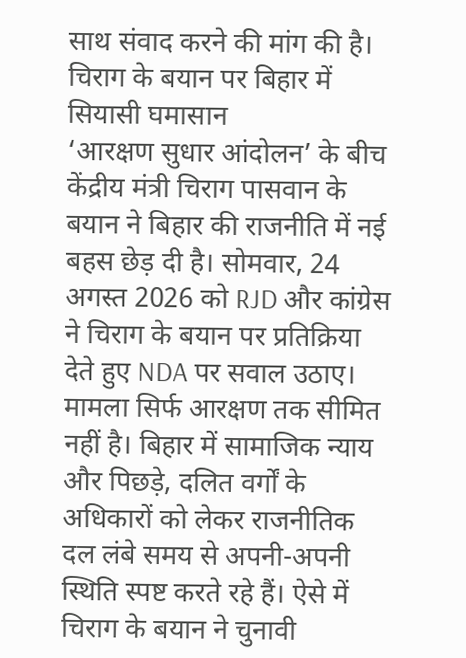साथ संवाद करने की मांग की है।
चिराग के बयान पर बिहार में सियासी घमासान
‘आरक्षण सुधार आंदोलन’ के बीच केंद्रीय मंत्री चिराग पासवान के बयान ने बिहार की राजनीति में नई बहस छेड़ दी है। सोमवार, 24 अगस्त 2026 को RJD और कांग्रेस ने चिराग के बयान पर प्रतिक्रिया देते हुए NDA पर सवाल उठाए।
मामला सिर्फ आरक्षण तक सीमित नहीं है। बिहार में सामाजिक न्याय और पिछड़े, दलित वर्गों के अधिकारों को लेकर राजनीतिक दल लंबे समय से अपनी-अपनी स्थिति स्पष्ट करते रहे हैं। ऐसे में चिराग के बयान ने चुनावी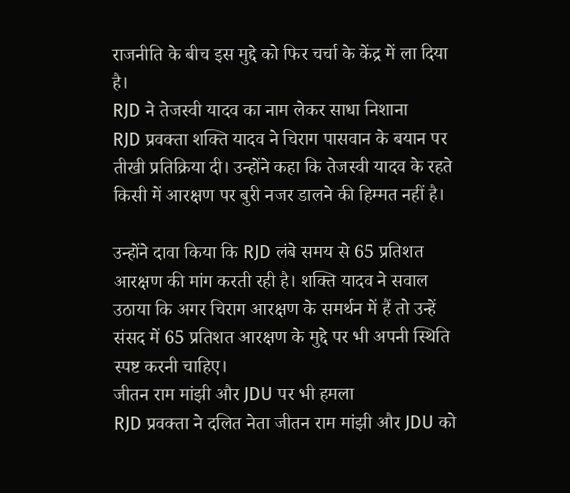राजनीति के बीच इस मुद्दे को फिर चर्चा के केंद्र में ला दिया है।
RJD ने तेजस्वी यादव का नाम लेकर साधा निशाना
RJD प्रवक्ता शक्ति यादव ने चिराग पासवान के बयान पर तीखी प्रतिक्रिया दी। उन्होंने कहा कि तेजस्वी यादव के रहते किसी में आरक्षण पर बुरी नजर डालने की हिम्मत नहीं है।

उन्होंने दावा किया कि RJD लंबे समय से 65 प्रतिशत आरक्षण की मांग करती रही है। शक्ति यादव ने सवाल उठाया कि अगर चिराग आरक्षण के समर्थन में हैं तो उन्हें संसद में 65 प्रतिशत आरक्षण के मुद्दे पर भी अपनी स्थिति स्पष्ट करनी चाहिए।
जीतन राम मांझी और JDU पर भी हमला
RJD प्रवक्ता ने दलित नेता जीतन राम मांझी और JDU को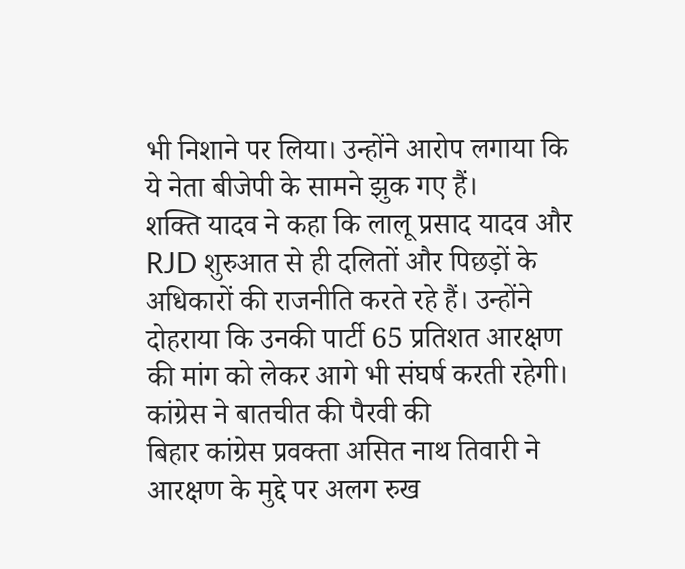भी निशाने पर लिया। उन्होंने आरोप लगाया कि ये नेता बीजेपी के सामने झुक गए हैं।
शक्ति यादव ने कहा कि लालू प्रसाद यादव और RJD शुरुआत से ही दलितों और पिछड़ों के अधिकारों की राजनीति करते रहे हैं। उन्होंने दोहराया कि उनकी पार्टी 65 प्रतिशत आरक्षण की मांग को लेकर आगे भी संघर्ष करती रहेगी।
कांग्रेस ने बातचीत की पैरवी की
बिहार कांग्रेस प्रवक्ता असित नाथ तिवारी ने आरक्षण के मुद्दे पर अलग रुख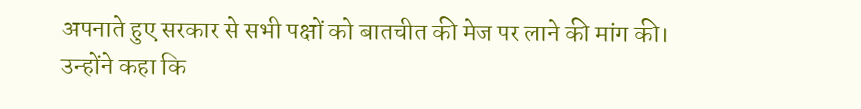अपनाते हुए सरकार से सभी पक्षों को बातचीत की मेज पर लाने की मांग की।
उन्होंने कहा कि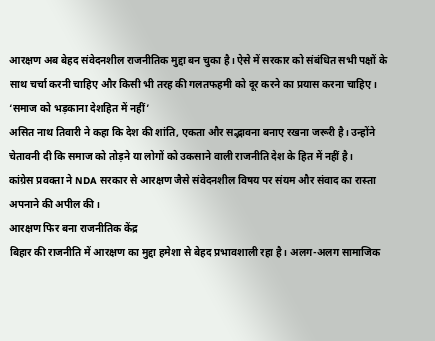आरक्षण अब बेहद संवेदनशील राजनीतिक मुद्दा बन चुका है। ऐसे में सरकार को संबंधित सभी पक्षों के साथ चर्चा करनी चाहिए और किसी भी तरह की गलतफहमी को दूर करने का प्रयास करना चाहिए।
‘समाज को भड़काना देशहित में नहीं’
असित नाथ तिवारी ने कहा कि देश की शांति, एकता और सद्भावना बनाए रखना जरूरी है। उन्होंने चेतावनी दी कि समाज को तोड़ने या लोगों को उकसाने वाली राजनीति देश के हित में नहीं है।
कांग्रेस प्रवक्ता ने NDA सरकार से आरक्षण जैसे संवेदनशील विषय पर संयम और संवाद का रास्ता अपनाने की अपील की।
आरक्षण फिर बना राजनीतिक केंद्र
बिहार की राजनीति में आरक्षण का मुद्दा हमेशा से बेहद प्रभावशाली रहा है। अलग-अलग सामाजिक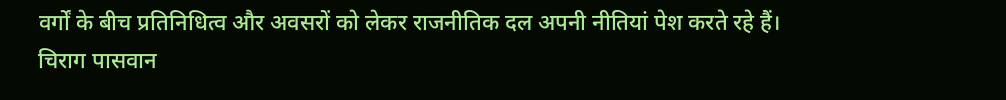वर्गों के बीच प्रतिनिधित्व और अवसरों को लेकर राजनीतिक दल अपनी नीतियां पेश करते रहे हैं।
चिराग पासवान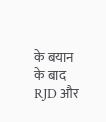के बयान के बाद RJD और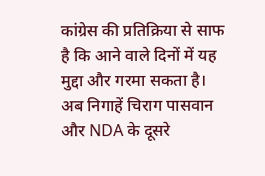कांग्रेस की प्रतिक्रिया से साफ है कि आने वाले दिनों में यह मुद्दा और गरमा सकता है। अब निगाहें चिराग पासवान और NDA के दूसरे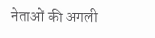नेताओं की अगली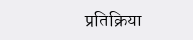प्रतिक्रिया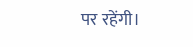पर रहेंगी।